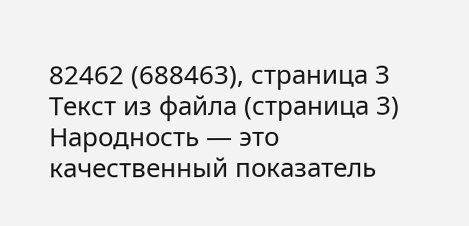82462 (688463), страница 3
Текст из файла (страница 3)
Народность — это качественный показатель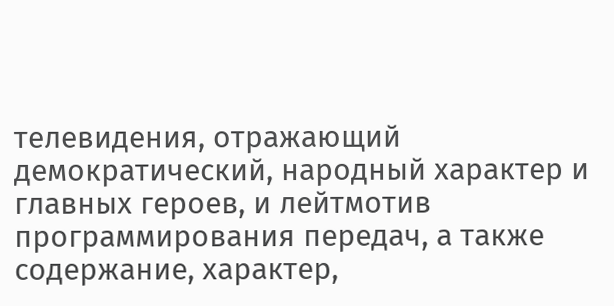телевидения, отражающий демократический, народный характер и главных героев, и лейтмотив программирования передач, а также содержание, характер,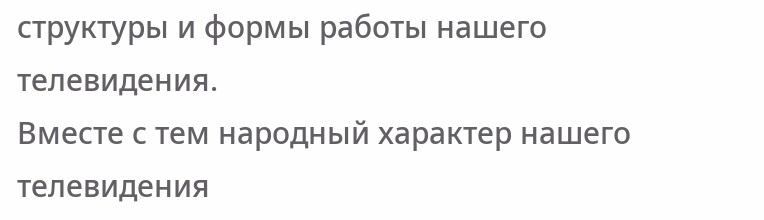структуры и формы работы нашего телевидения.
Вместе с тем народный характер нашего телевидения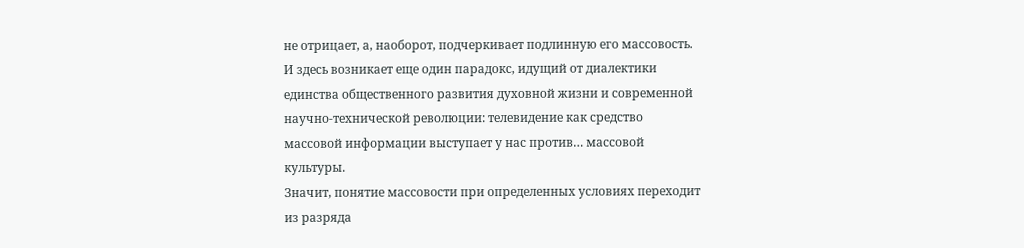не отрицает, а, наоборот, подчеркивает подлинную его массовость. И здесь возникает еще один парадокс, идущий от диалектики единства общественного развития духовной жизни и современной научно-технической революции: телевидение как средство массовой информации выступает у нас против… массовой культуры.
Значит, понятие массовости при определенных условиях переходит из разряда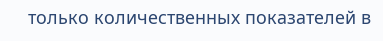только количественных показателей в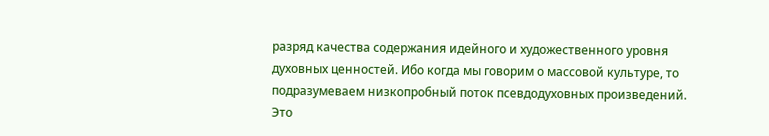разряд качества содержания идейного и художественного уровня духовных ценностей. Ибо когда мы говорим о массовой культуре, то подразумеваем низкопробный поток псевдодуховных произведений. Это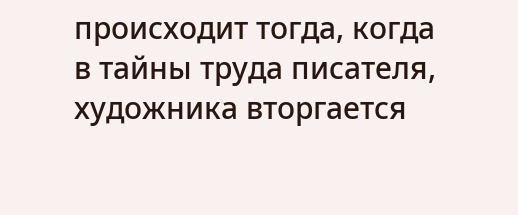происходит тогда, когда в тайны труда писателя, художника вторгается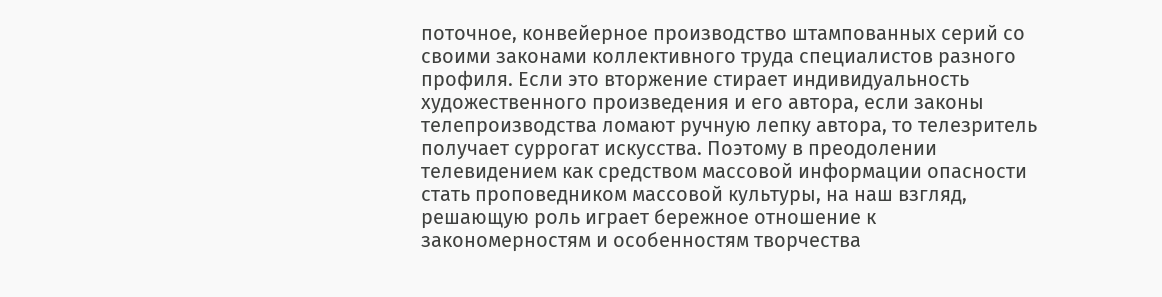поточное, конвейерное производство штампованных серий со своими законами коллективного труда специалистов разного профиля. Если это вторжение стирает индивидуальность художественного произведения и его автора, если законы телепроизводства ломают ручную лепку автора, то телезритель получает суррогат искусства. Поэтому в преодолении телевидением как средством массовой информации опасности стать проповедником массовой культуры, на наш взгляд, решающую роль играет бережное отношение к закономерностям и особенностям творчества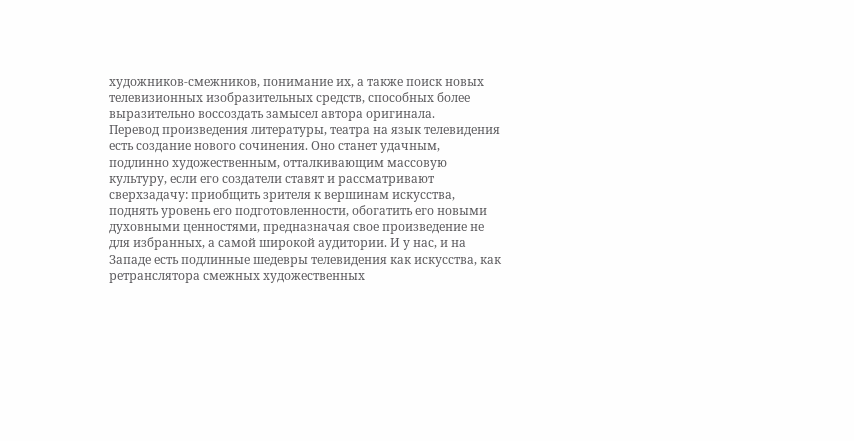художников-смежников, понимание их, а также поиск новых телевизионных изобразительных средств, способных более выразительно воссоздать замысел автора оригинала.
Перевод произведения литературы, театра на язык телевидения есть создание нового сочинения. Оно станет удачным, подлинно художественным, отталкивающим массовую культуру, если его создатели ставят и рассматривают сверхзадачу: приобщить зрителя к вершинам искусства, поднять уровень его подготовленности, обогатить его новыми духовными ценностями, предназначая свое произведение не для избранных, а самой широкой аудитории. И у нас, и на Западе есть подлинные шедевры телевидения как искусства, как ретранслятора смежных художественных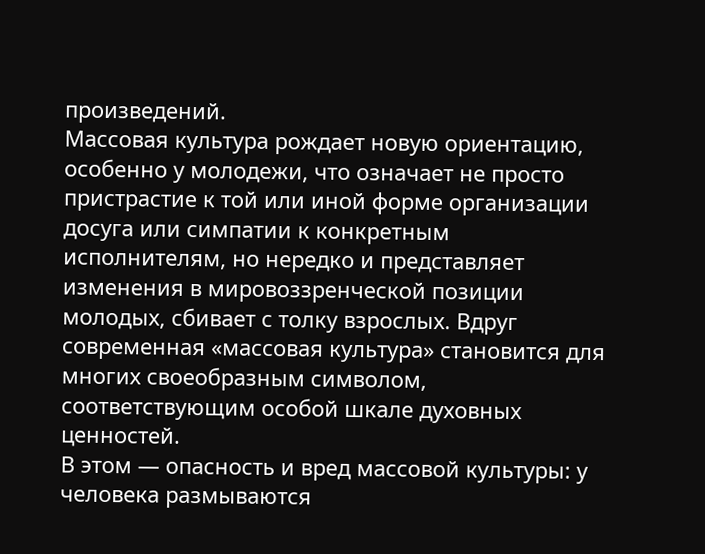произведений.
Массовая культура рождает новую ориентацию, особенно у молодежи, что означает не просто пристрастие к той или иной форме организации досуга или симпатии к конкретным исполнителям, но нередко и представляет изменения в мировоззренческой позиции молодых, сбивает с толку взрослых. Вдруг современная «массовая культура» становится для многих своеобразным символом, соответствующим особой шкале духовных ценностей.
В этом — опасность и вред массовой культуры: у человека размываются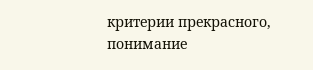критерии прекрасного, понимание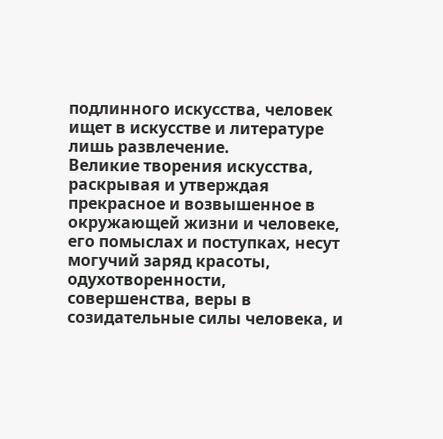подлинного искусства, человек ищет в искусстве и литературе лишь развлечение.
Великие творения искусства, раскрывая и утверждая прекрасное и возвышенное в окружающей жизни и человеке, его помыслах и поступках, несут могучий заряд красоты, одухотворенности, совершенства, веры в созидательные силы человека, и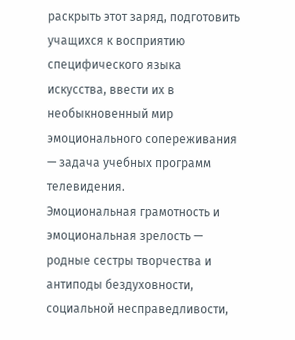раскрыть этот заряд, подготовить учащихся к восприятию специфического языка искусства, ввести их в необыкновенный мир эмоционального сопереживания — задача учебных программ телевидения.
Эмоциональная грамотность и эмоциональная зрелость — родные сестры творчества и антиподы бездуховности, социальной несправедливости,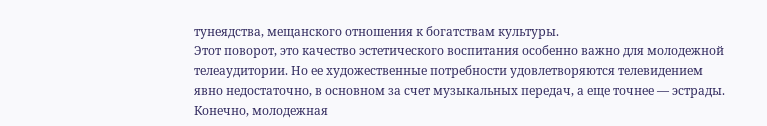тунеядства, мещанского отношения к богатствам культуры.
Этот поворот, это качество эстетического воспитания особенно важно для молодежной телеаудитории. Но ее художественные потребности удовлетворяются телевидением явно недостаточно, в основном за счет музыкальных передач, а еще точнее — эстрады. Конечно, молодежная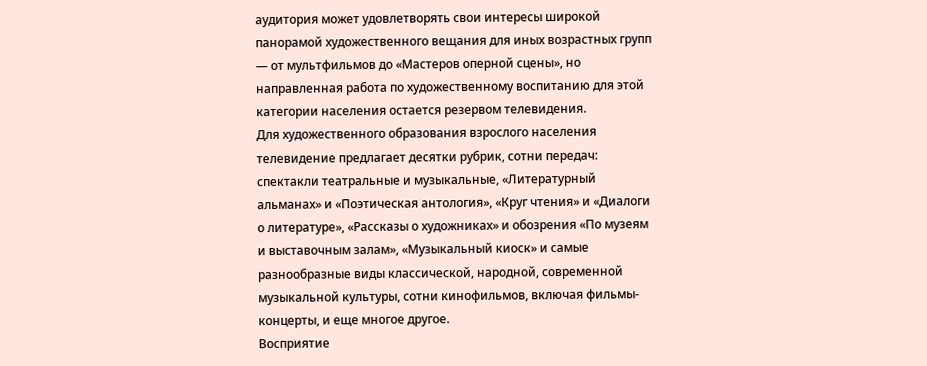аудитория может удовлетворять свои интересы широкой панорамой художественного вещания для иных возрастных групп — от мультфильмов до «Мастеров оперной сцены», но направленная работа по художественному воспитанию для этой категории населения остается резервом телевидения.
Для художественного образования взрослого населения телевидение предлагает десятки рубрик, сотни передач: спектакли театральные и музыкальные, «Литературный альманах» и «Поэтическая антология», «Круг чтения» и «Диалоги о литературе», «Рассказы о художниках» и обозрения «По музеям и выставочным залам», «Музыкальный киоск» и самые разнообразные виды классической, народной, современной музыкальной культуры, сотни кинофильмов, включая фильмы-концерты, и еще многое другое.
Восприятие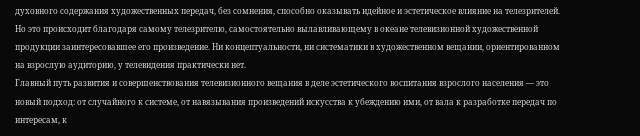духовного содержания художественных передач, без сомнения, способно оказывать идейное и эстетическое влияние на телезрителей. Но это происходит благодаря самому телезрителю, самостоятельно вылавливающему в океане телевизионной художественной продукции заинтересовавшее его произведение. Ни концептуальности, ни систематики в художественном вещании, ориентированном на взрослую аудиторию, у телевидения практически нет.
Главный путь развития и совершенствования телевизионного вещания в деле эстетического воспитания взрослого населения — это новый подход: от случайного к системе, от навязывания произведений искусства к убеждению ими, от вала к разработке передач по интересам, к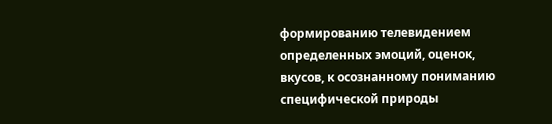формированию телевидением определенных эмоций, оценок, вкусов, к осознанному пониманию специфической природы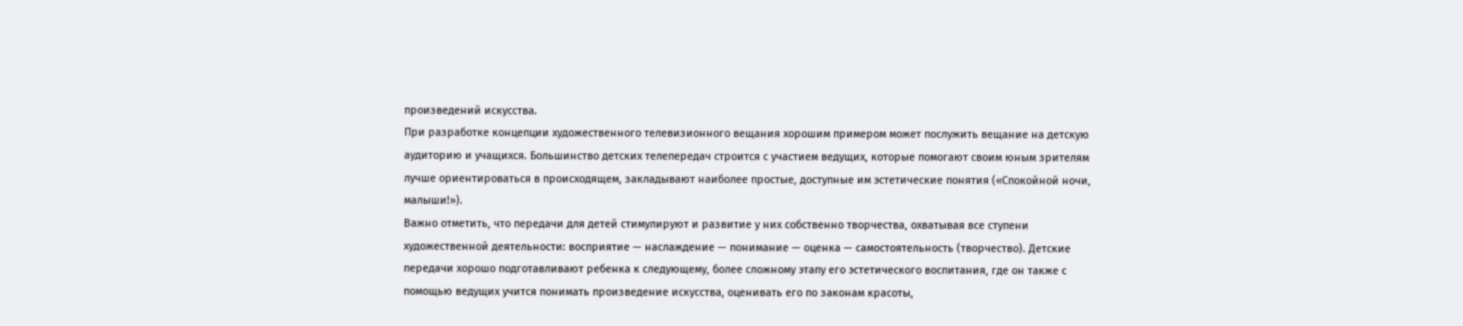произведений искусства.
При разработке концепции художественного телевизионного вещания хорошим примером может послужить вещание на детскую аудиторию и учащихся. Большинство детских телепередач строится с участием ведущих, которые помогают своим юным зрителям лучше ориентироваться в происходящем, закладывают наиболее простые, доступные им эстетические понятия («Спокойной ночи, малыши!»).
Важно отметить, что передачи для детей стимулируют и развитие у них собственно творчества, охватывая все ступени художественной деятельности: восприятие — наслаждение — понимание — оценка — самостоятельность (творчество). Детские передачи хорошо подготавливают ребенка к следующему, более сложному этапу его эстетического воспитания, где он также с помощью ведущих учится понимать произведение искусства, оценивать его по законам красоты,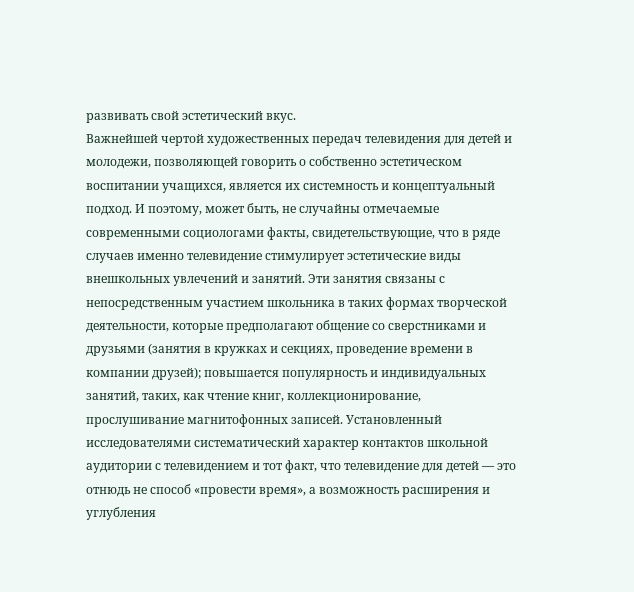развивать свой эстетический вкус.
Важнейшей чертой художественных передач телевидения для детей и молодежи, позволяющей говорить о собственно эстетическом воспитании учащихся, является их системность и концептуальный подход. И поэтому, может быть, не случайны отмечаемые современными социологами факты, свидетельствующие, что в ряде случаев именно телевидение стимулирует эстетические виды внешкольных увлечений и занятий. Эти занятия связаны с непосредственным участием школьника в таких формах творческой деятельности, которые предполагают общение со сверстниками и друзьями (занятия в кружках и секциях, проведение времени в компании друзей); повышается популярность и индивидуальных занятий, таких, как чтение книг, коллекционирование, прослушивание магнитофонных записей. Установленный исследователями систематический характер контактов школьной аудитории с телевидением и тот факт, что телевидение для детей — это отнюдь не способ «провести время», а возможность расширения и углубления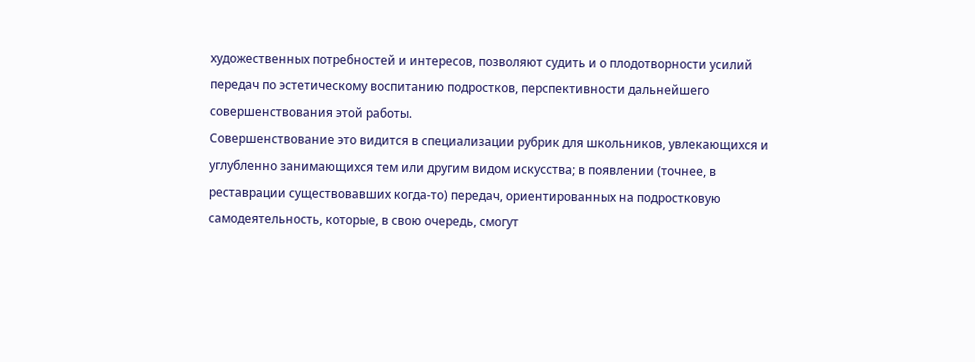художественных потребностей и интересов, позволяют судить и о плодотворности усилий передач по эстетическому воспитанию подростков, перспективности дальнейшего совершенствования этой работы.
Совершенствование это видится в специализации рубрик для школьников, увлекающихся и углубленно занимающихся тем или другим видом искусства; в появлении (точнее, в реставрации существовавших когда-то) передач, ориентированных на подростковую самодеятельность, которые, в свою очередь, смогут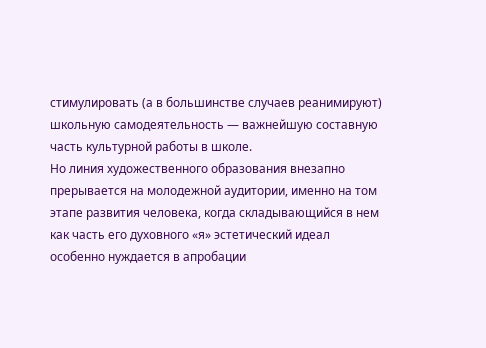стимулировать (а в большинстве случаев реанимируют) школьную самодеятельность — важнейшую составную часть культурной работы в школе.
Но линия художественного образования внезапно прерывается на молодежной аудитории, именно на том этапе развития человека, когда складывающийся в нем как часть его духовного «я» эстетический идеал особенно нуждается в апробации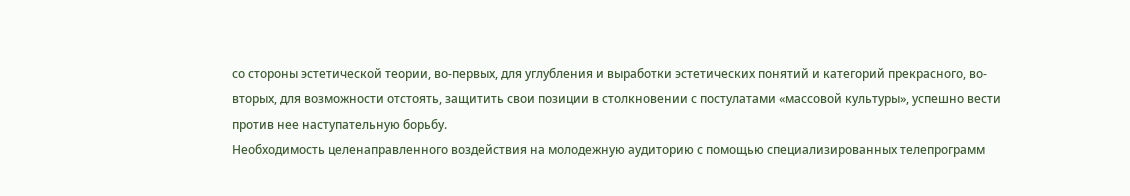со стороны эстетической теории, во-первых, для углубления и выработки эстетических понятий и категорий прекрасного, во-вторых, для возможности отстоять, защитить свои позиции в столкновении с постулатами «массовой культуры», успешно вести против нее наступательную борьбу.
Необходимость целенаправленного воздействия на молодежную аудиторию с помощью специализированных телепрограмм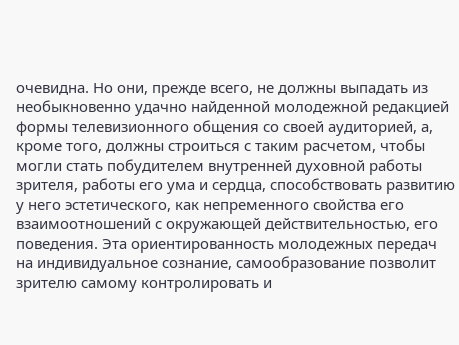очевидна. Но они, прежде всего, не должны выпадать из необыкновенно удачно найденной молодежной редакцией формы телевизионного общения со своей аудиторией, а, кроме того, должны строиться с таким расчетом, чтобы могли стать побудителем внутренней духовной работы зрителя, работы его ума и сердца, способствовать развитию у него эстетического, как непременного свойства его взаимоотношений с окружающей действительностью, его поведения. Эта ориентированность молодежных передач на индивидуальное сознание, самообразование позволит зрителю самому контролировать и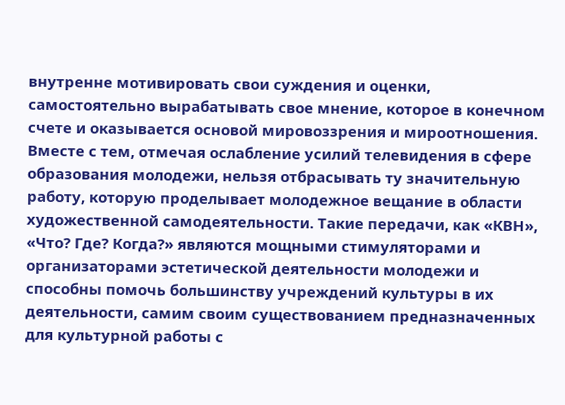внутренне мотивировать свои суждения и оценки, самостоятельно вырабатывать свое мнение, которое в конечном счете и оказывается основой мировоззрения и мироотношения.
Вместе с тем, отмечая ослабление усилий телевидения в сфере образования молодежи, нельзя отбрасывать ту значительную работу, которую проделывает молодежное вещание в области художественной самодеятельности. Такие передачи, как «КВН», «Что? Где? Когда?» являются мощными стимуляторами и организаторами эстетической деятельности молодежи и способны помочь большинству учреждений культуры в их деятельности, самим своим существованием предназначенных для культурной работы с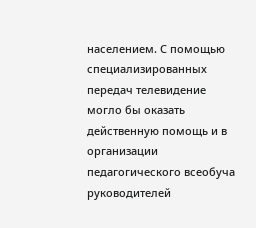населением. С помощью специализированных передач телевидение могло бы оказать действенную помощь и в организации педагогического всеобуча руководителей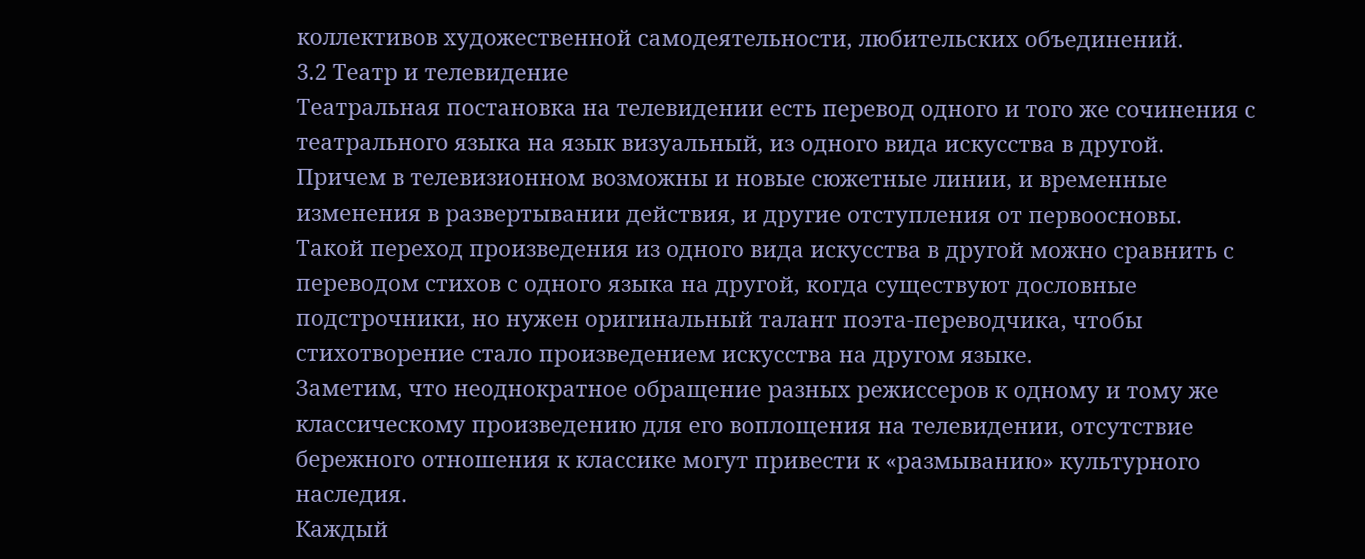коллективов художественной самодеятельности, любительских объединений.
3.2 Театр и телевидение
Театральная постановка на телевидении есть перевод одного и того же сочинения с театрального языка на язык визуальный, из одного вида искусства в другой.
Причем в телевизионном возможны и новые сюжетные линии, и временные изменения в развертывании действия, и другие отступления от первоосновы.
Такой переход произведения из одного вида искусства в другой можно сравнить с переводом стихов с одного языка на другой, когда существуют дословные подстрочники, но нужен оригинальный талант поэта-переводчика, чтобы стихотворение стало произведением искусства на другом языке.
Заметим, что неоднократное обращение разных режиссеров к одному и тому же классическому произведению для его воплощения на телевидении, отсутствие бережного отношения к классике могут привести к «размыванию» культурного наследия.
Каждый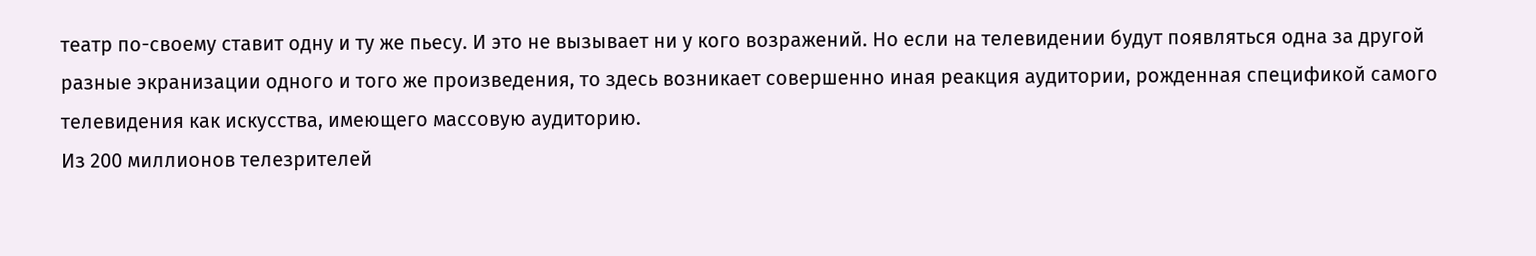театр по-своему ставит одну и ту же пьесу. И это не вызывает ни у кого возражений. Но если на телевидении будут появляться одна за другой разные экранизации одного и того же произведения, то здесь возникает совершенно иная реакция аудитории, рожденная спецификой самого телевидения как искусства, имеющего массовую аудиторию.
Из 200 миллионов телезрителей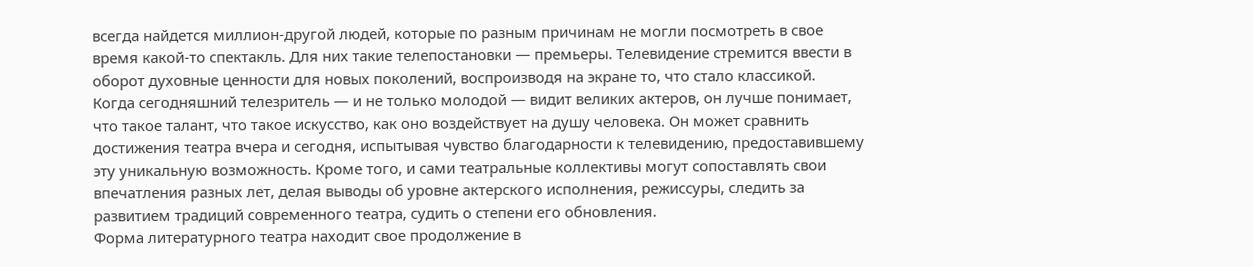всегда найдется миллион-другой людей, которые по разным причинам не могли посмотреть в свое время какой-то спектакль. Для них такие телепостановки — премьеры. Телевидение стремится ввести в оборот духовные ценности для новых поколений, воспроизводя на экране то, что стало классикой.
Когда сегодняшний телезритель — и не только молодой — видит великих актеров, он лучше понимает, что такое талант, что такое искусство, как оно воздействует на душу человека. Он может сравнить достижения театра вчера и сегодня, испытывая чувство благодарности к телевидению, предоставившему эту уникальную возможность. Кроме того, и сами театральные коллективы могут сопоставлять свои впечатления разных лет, делая выводы об уровне актерского исполнения, режиссуры, следить за развитием традиций современного театра, судить о степени его обновления.
Форма литературного театра находит свое продолжение в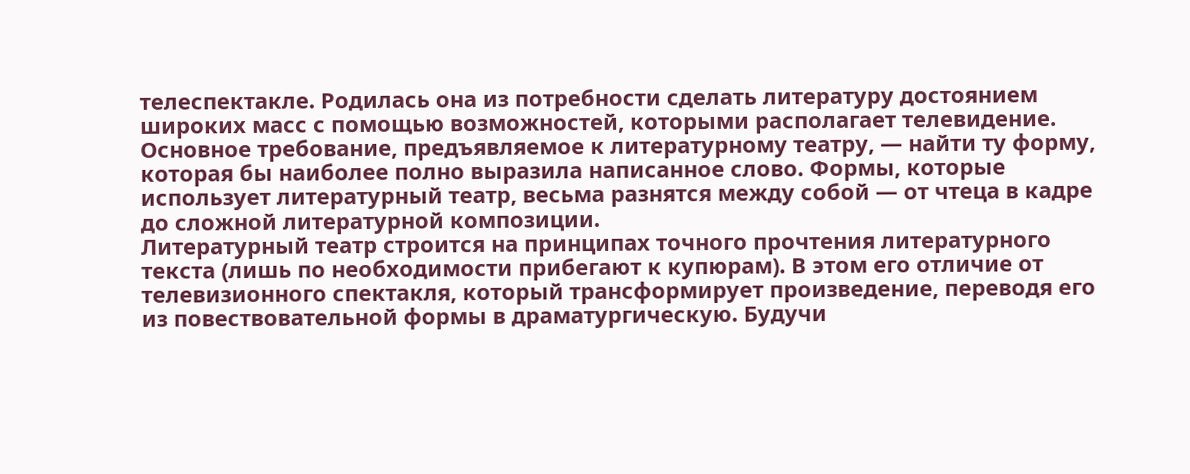телеспектакле. Родилась она из потребности сделать литературу достоянием широких масс с помощью возможностей, которыми располагает телевидение. Основное требование, предъявляемое к литературному театру, — найти ту форму, которая бы наиболее полно выразила написанное слово. Формы, которые использует литературный театр, весьма разнятся между собой — от чтеца в кадре до сложной литературной композиции.
Литературный театр строится на принципах точного прочтения литературного текста (лишь по необходимости прибегают к купюрам). В этом его отличие от телевизионного спектакля, который трансформирует произведение, переводя его из повествовательной формы в драматургическую. Будучи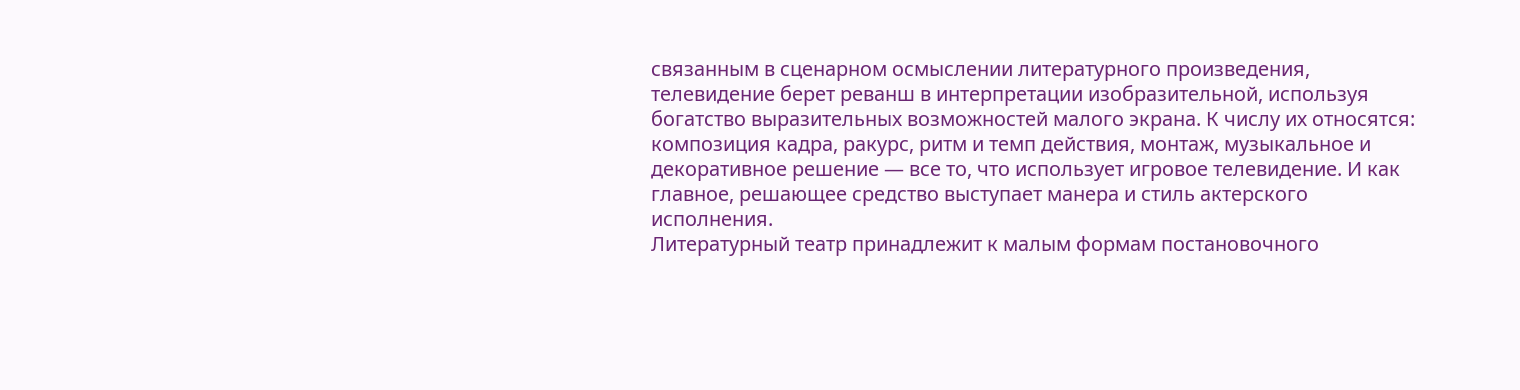связанным в сценарном осмыслении литературного произведения, телевидение берет реванш в интерпретации изобразительной, используя богатство выразительных возможностей малого экрана. К числу их относятся: композиция кадра, ракурс, ритм и темп действия, монтаж, музыкальное и декоративное решение — все то, что использует игровое телевидение. И как главное, решающее средство выступает манера и стиль актерского исполнения.
Литературный театр принадлежит к малым формам постановочного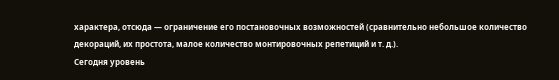характера, отсюда — ограничение его постановочных возможностей (сравнительно небольшое количество декораций, их простота, малое количество монтировочных репетиций и т. д.).
Сегодня уровень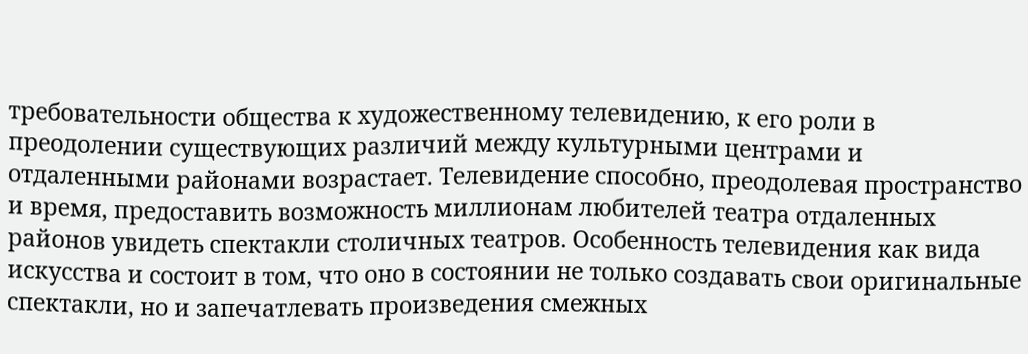требовательности общества к художественному телевидению, к его роли в преодолении существующих различий между культурными центрами и отдаленными районами возрастает. Телевидение способно, преодолевая пространство и время, предоставить возможность миллионам любителей театра отдаленных районов увидеть спектакли столичных театров. Особенность телевидения как вида искусства и состоит в том, что оно в состоянии не только создавать свои оригинальные спектакли, но и запечатлевать произведения смежных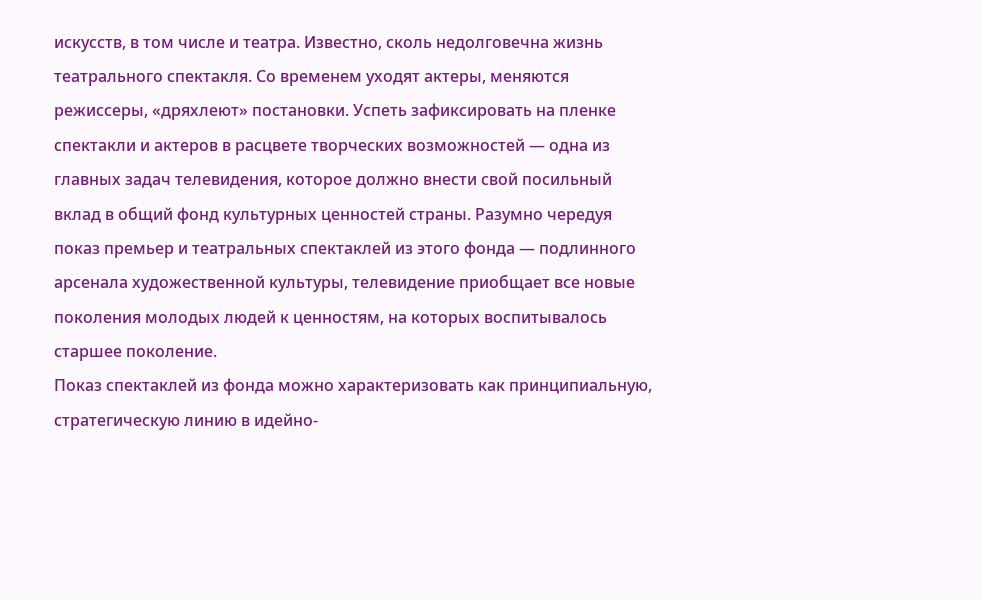искусств, в том числе и театра. Известно, сколь недолговечна жизнь театрального спектакля. Со временем уходят актеры, меняются режиссеры, «дряхлеют» постановки. Успеть зафиксировать на пленке спектакли и актеров в расцвете творческих возможностей — одна из главных задач телевидения, которое должно внести свой посильный вклад в общий фонд культурных ценностей страны. Разумно чередуя показ премьер и театральных спектаклей из этого фонда — подлинного арсенала художественной культуры, телевидение приобщает все новые поколения молодых людей к ценностям, на которых воспитывалось старшее поколение.
Показ спектаклей из фонда можно характеризовать как принципиальную, стратегическую линию в идейно-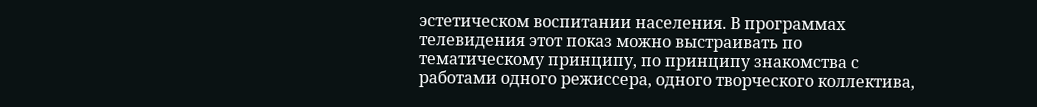эстетическом воспитании населения. В программах телевидения этот показ можно выстраивать по тематическому принципу, по принципу знакомства с работами одного режиссера, одного творческого коллектива,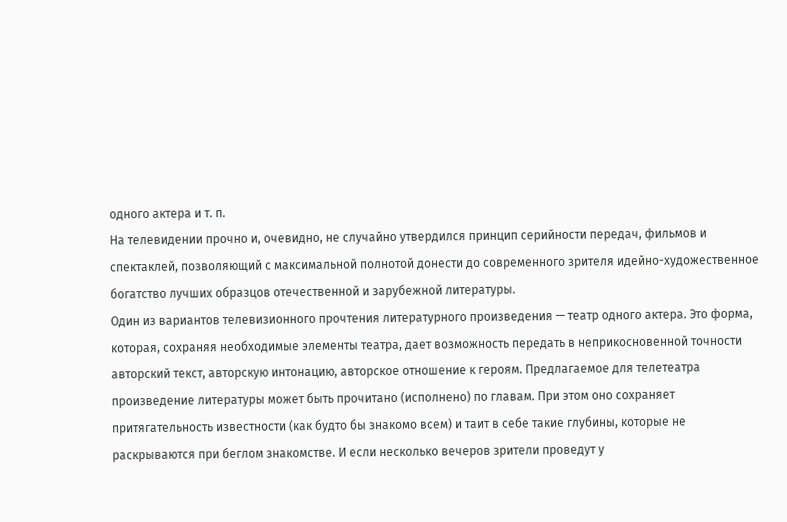одного актера и т. п.
На телевидении прочно и, очевидно, не случайно утвердился принцип серийности передач, фильмов и спектаклей, позволяющий с максимальной полнотой донести до современного зрителя идейно-художественное богатство лучших образцов отечественной и зарубежной литературы.
Один из вариантов телевизионного прочтения литературного произведения — театр одного актера. Это форма, которая, сохраняя необходимые элементы театра, дает возможность передать в неприкосновенной точности авторский текст, авторскую интонацию, авторское отношение к героям. Предлагаемое для телетеатра произведение литературы может быть прочитано (исполнено) по главам. При этом оно сохраняет притягательность известности (как будто бы знакомо всем) и таит в себе такие глубины, которые не раскрываются при беглом знакомстве. И если несколько вечеров зрители проведут у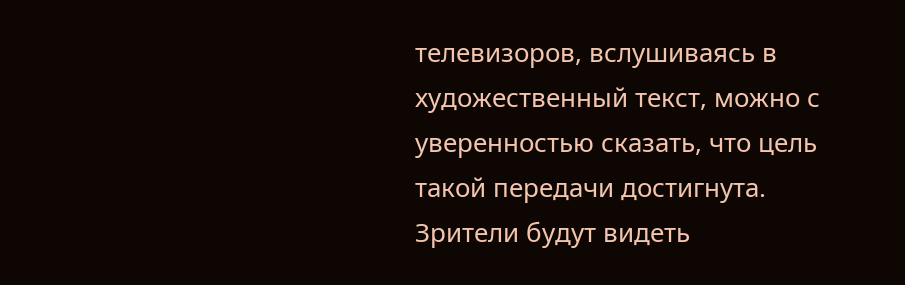телевизоров, вслушиваясь в художественный текст, можно с уверенностью сказать, что цель такой передачи достигнута.
Зрители будут видеть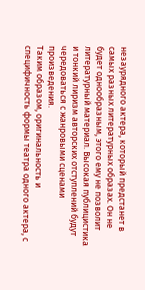незаурядного актера, который предстанет в самых разных литературных образах. Он не будет однообразным, этого ему не позволит литературный материал. Высокая публицистика и тонкий лиризм авторских отступлений будут чередоваться с жанровыми сценами произведения.
Таким образом, оригинальность и специфичность формы театра одного актера, с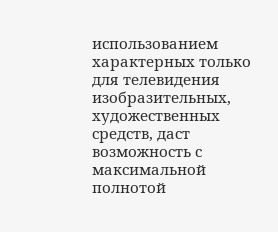использованием характерных только для телевидения изобразительных, художественных средств, даст возможность с максимальной полнотой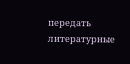передать литературные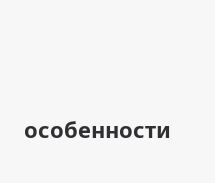особенности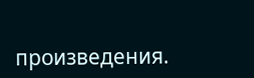произведения.